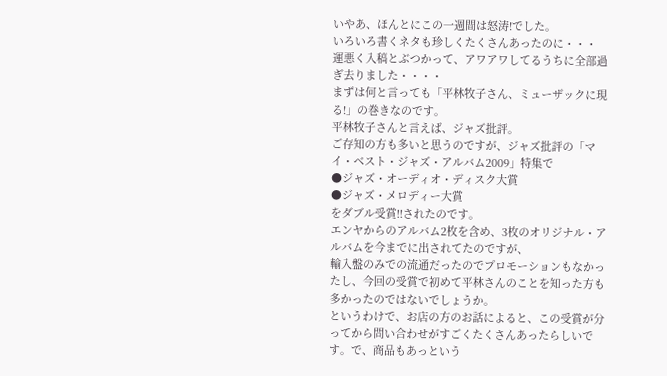いやあ、ほんとにこの一週間は怒涛!でした。
いろいろ書くネタも珍しくたくさんあったのに・・・
運悪く入稿とぶつかって、アワアワしてるうちに全部過ぎ去りました・・・・
まずは何と言っても「平林牧子さん、ミューザックに現る!」の巻きなのです。
平林牧子さんと言えば、ジャズ批評。
ご存知の方も多いと思うのですが、ジャズ批評の「マイ・ベスト・ジャズ・アルバム2009」特集で
●ジャズ・オーディオ・ディスク大賞
●ジャズ・メロディー大賞
をダブル受賞!!されたのです。
エンヤからのアルバム2枚を含め、3枚のオリジナル・アルバムを今までに出されてたのですが、
輸入盤のみでの流通だったのでプロモーションもなかったし、今回の受賞で初めて平林さんのことを知った方も多かったのではないでしょうか。
というわけで、お店の方のお話によると、この受賞が分ってから問い合わせがすごくたくさんあったらしいです。で、商品もあっという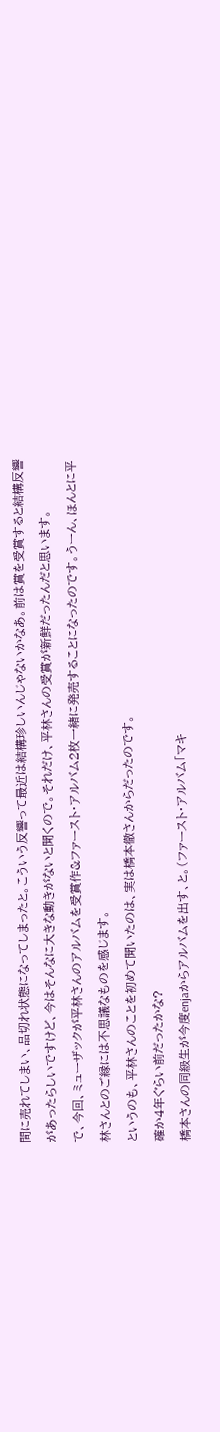間に売れてしまい、品切れ状態になってしまったと。こういう反響って最近は結構珍しいんじゃないかなあ。前は賞を受賞すると結構反響があったらしいですけど、今はそんなに大きな動きがないと聞くので。それだけ、平林さんの受賞が新鮮だったんだと思います。
で、今回、ミューザックが平林さんのアルバムを受賞作&ファースト・アルバム2枚一緒に発売することになったのです。うーん、ほんとに平林さんとのご縁には不思議なものを感じます。
というのも、平林さんのことを初めて聞いたのは、実は橋本徹さんからだったのです。
確か4年ぐらい前だったかな?
橋本さんの同級生が今度enjaからアルバムを出す、と。(ファースト・アルバム「マキ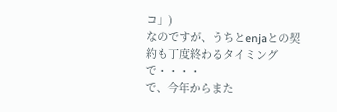コ」)
なのですが、うちとenjaとの契約も丁度終わるタイミングで・・・・
で、今年からまた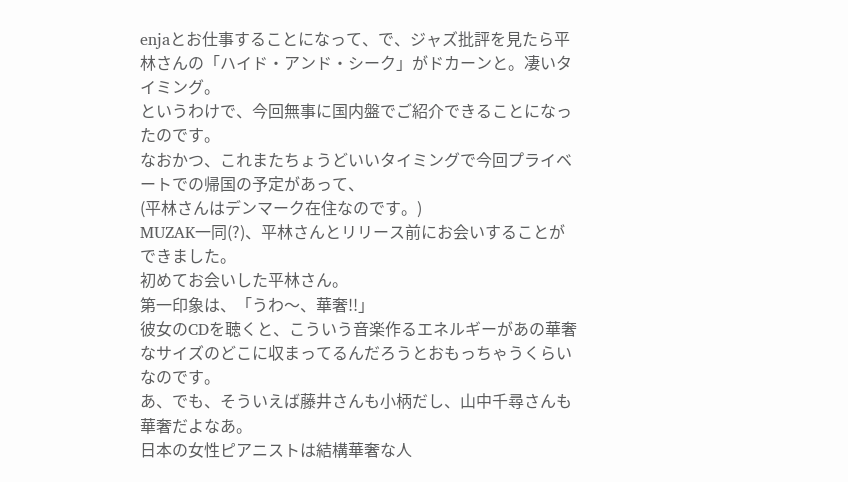enjaとお仕事することになって、で、ジャズ批評を見たら平林さんの「ハイド・アンド・シーク」がドカーンと。凄いタイミング。
というわけで、今回無事に国内盤でご紹介できることになったのです。
なおかつ、これまたちょうどいいタイミングで今回プライベートでの帰国の予定があって、
(平林さんはデンマーク在住なのです。)
MUZAK一同(?)、平林さんとリリース前にお会いすることができました。
初めてお会いした平林さん。
第一印象は、「うわ〜、華奢!!」
彼女のCDを聴くと、こういう音楽作るエネルギーがあの華奢なサイズのどこに収まってるんだろうとおもっちゃうくらいなのです。
あ、でも、そういえば藤井さんも小柄だし、山中千尋さんも華奢だよなあ。
日本の女性ピアニストは結構華奢な人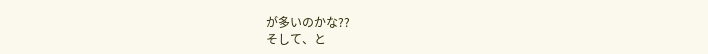が多いのかな??
そして、と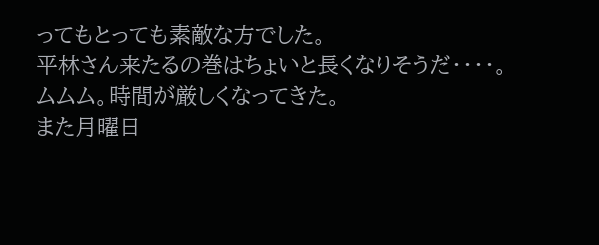ってもとっても素敵な方でした。
平林さん来たるの巻はちょいと長くなりそうだ・・・・。
ムムム。時間が厳しくなってきた。
また月曜日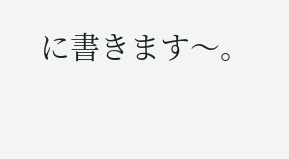に書きます〜。